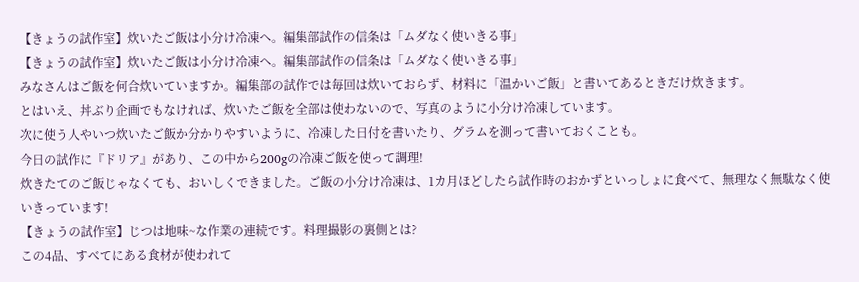【きょうの試作室】炊いたご飯は小分け冷凍へ。編集部試作の信条は「ムダなく使いきる事」
【きょうの試作室】炊いたご飯は小分け冷凍へ。編集部試作の信条は「ムダなく使いきる事」
みなさんはご飯を何合炊いていますか。編集部の試作では毎回は炊いておらず、材料に「温かいご飯」と書いてあるときだけ炊きます。
とはいえ、丼ぶり企画でもなければ、炊いたご飯を全部は使わないので、写真のように小分け冷凍しています。
次に使う人やいつ炊いたご飯か分かりやすいように、冷凍した日付を書いたり、グラムを測って書いておくことも。
今日の試作に『ドリア』があり、この中から200gの冷凍ご飯を使って調理!
炊きたてのご飯じゃなくても、おいしくできました。ご飯の小分け冷凍は、1カ月ほどしたら試作時のおかずといっしょに食べて、無理なく無駄なく使いきっています!
【きょうの試作室】じつは地味~な作業の連続です。料理撮影の裏側とは?
この4品、すべてにある食材が使われて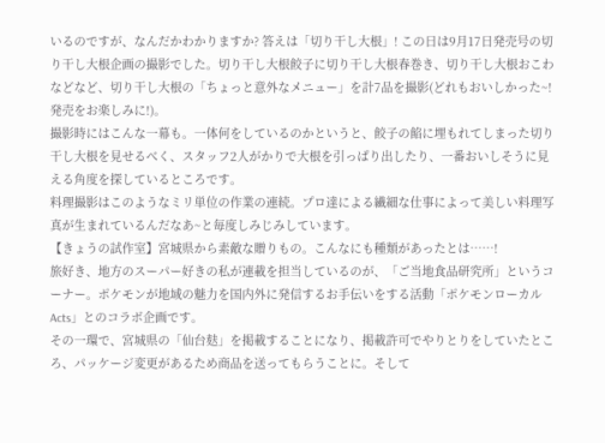いるのですが、なんだかわかりますか? 答えは「切り干し大根」! この日は9月17日発売号の切り干し大根企画の撮影でした。切り干し大根餃子に切り干し大根春巻き、切り干し大根おこわなどなど、切り干し大根の「ちょっと意外なメニュー」を計7品を撮影(どれもおいしかった~!発売をお楽しみに!)。
撮影時にはこんな一幕も。一体何をしているのかというと、餃子の餡に埋もれてしまった切り干し大根を見せるべく、スタッフ2人がかりで大根を引っぱり出したり、一番おいしそうに見える角度を探しているところです。
料理撮影はこのようなミリ単位の作業の連続。プロ達による繊細な仕事によって美しい料理写真が生まれているんだなあ~と毎度しみじみしています。
【きょうの試作室】宮城県から素敵な贈りもの。こんなにも種類があったとは……!
旅好き、地方のスーパー好きの私が連載を担当しているのが、「ご当地食品研究所」というコーナー。ポケモンが地域の魅力を国内外に発信するお手伝いをする活動「ポケモンローカルActs」とのコラボ企画です。
その一環で、宮城県の「仙台麸」を掲載することになり、掲載許可でやりとりをしていたところ、パッケージ変更があるため商品を送ってもらうことに。そして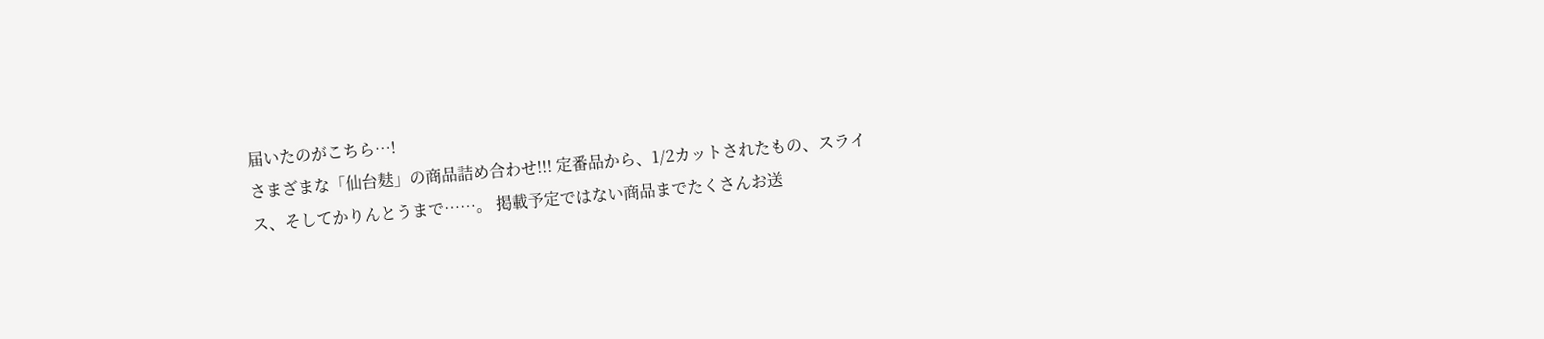届いたのがこちら…!
さまざまな「仙台麸」の商品詰め合わせ!!! 定番品から、1/2カットされたもの、スライス、そしてかりんとうまで……。 掲載予定ではない商品までたくさんお送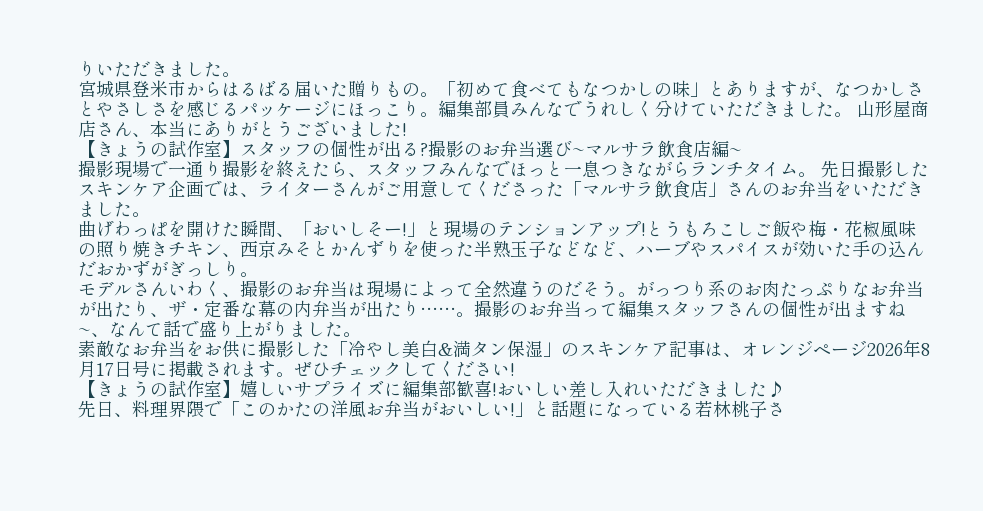りいただきました。
宮城県登米市からはるばる届いた贈りもの。「初めて食べてもなつかしの味」とありますが、なつかしさとやさしさを感じるパッケージにほっこり。編集部員みんなでうれしく分けていただきました。 山形屋商店さん、本当にありがとうございました!
【きょうの試作室】スタッフの個性が出る?撮影のお弁当選び~マルサラ飲食店編~
撮影現場で一通り撮影を終えたら、スタッフみんなでほっと一息つきながらランチタイム。 先日撮影したスキンケア企画では、ライターさんがご用意してくださった「マルサラ飲食店」さんのお弁当をいただきました。
曲げわっぱを開けた瞬間、「おいしそー!」と現場のテンションアップ!とうもろこしご飯や梅・花椒風味の照り焼きチキン、西京みそとかんずりを使った半熟玉子などなど、ハーブやスパイスが効いた手の込んだおかずがぎっしり。
モデルさんいわく、撮影のお弁当は現場によって全然違うのだそう。がっつり系のお肉たっぷりなお弁当が出たり、ザ・定番な幕の内弁当が出たり……。撮影のお弁当って編集スタッフさんの個性が出ますね~、なんて話で盛り上がりました。
素敵なお弁当をお供に撮影した「冷やし美白&満タン保湿」のスキンケア記事は、オレンジページ2026年8月17日号に掲載されます。ぜひチェックしてください!
【きょうの試作室】嬉しいサプライズに編集部歓喜!おいしい差し入れいただきました♪
先日、料理界隈で「このかたの洋風お弁当がおいしい!」と話題になっている若林桃子さ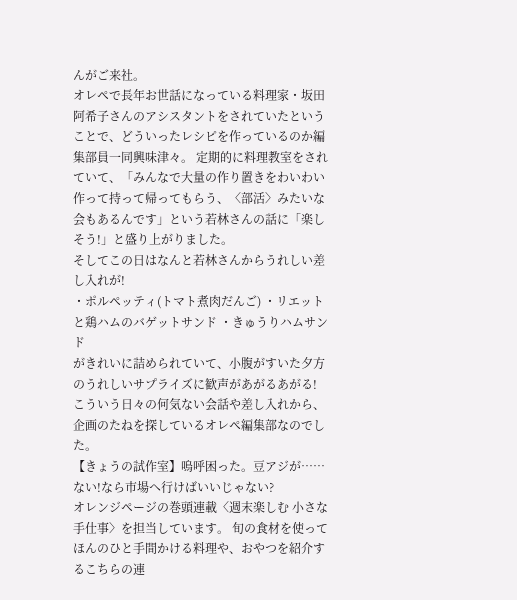んがご来社。
オレペで長年お世話になっている料理家・坂田阿希子さんのアシスタントをされていたということで、どういったレシピを作っているのか編集部員一同興味津々。 定期的に料理教室をされていて、「みんなで大量の作り置きをわいわい作って持って帰ってもらう、〈部活〉みたいな会もあるんです」という若林さんの話に「楽しそう!」と盛り上がりました。
そしてこの日はなんと若林さんからうれしい差し入れが!
・ポルペッティ(トマト煮肉だんご) ・リエットと鶏ハムのバゲットサンド ・きゅうりハムサンド
がきれいに詰められていて、小腹がすいた夕方のうれしいサプライズに歓声があがるあがる! こういう日々の何気ない会話や差し入れから、企画のたねを探しているオレペ編集部なのでした。
【きょうの試作室】嗚呼困った。豆アジが……ない!なら市場へ行けばいいじゃない?
オレンジページの巻頭連載〈週末楽しむ 小さな手仕事〉を担当しています。 旬の食材を使ってほんのひと手間かける料理や、おやつを紹介するこちらの連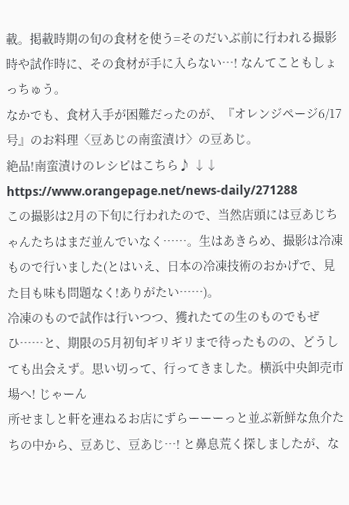載。掲載時期の旬の食材を使う=そのだいぶ前に行われる撮影時や試作時に、その食材が手に入らない…! なんてこともしょっちゅう。
なかでも、食材入手が困難だったのが、『オレンジページ6/17号』のお料理〈豆あじの南蛮漬け〉の豆あじ。
絶品!南蛮漬けのレシピはこちら♪ ↓↓ https://www.orangepage.net/news-daily/271288
この撮影は2月の下旬に行われたので、当然店頭には豆あじちゃんたちはまだ並んでいなく……。生はあきらめ、撮影は冷凍もので行いました(とはいえ、日本の冷凍技術のおかげで、見た目も味も問題なく!ありがたい……)。
冷凍のもので試作は行いつつ、獲れたての生のものでもぜひ……と、期限の5月初旬ギリギリまで待ったものの、どうしても出会えず。思い切って、行ってきました。横浜中央卸売市場へ! じゃーん
所せましと軒を連ねるお店にずらーーーっと並ぶ新鮮な魚介たちの中から、豆あじ、豆あじ…! と鼻息荒く探しましたが、な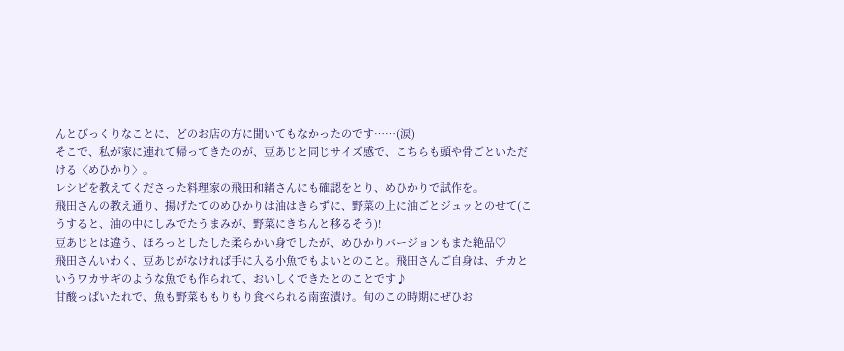んとびっくりなことに、どのお店の方に聞いてもなかったのです……(涙)
そこで、私が家に連れて帰ってきたのが、豆あじと同じサイズ感で、こちらも頭や骨ごといただける〈めひかり〉。
レシピを教えてくださった料理家の飛田和緒さんにも確認をとり、めひかりで試作を。
飛田さんの教え通り、揚げたてのめひかりは油はきらずに、野菜の上に油ごとジュッとのせて(こうすると、油の中にしみでたうまみが、野菜にきちんと移るそう)!
豆あじとは違う、ほろっとしたした柔らかい身でしたが、めひかりバージョンもまた絶品♡
飛田さんいわく、豆あじがなければ手に入る小魚でもよいとのこと。飛田さんご自身は、チカというワカサギのような魚でも作られて、おいしくできたとのことです♪
甘酸っぱいたれで、魚も野菜ももりもり食べられる南蛮漬け。旬のこの時期にぜひお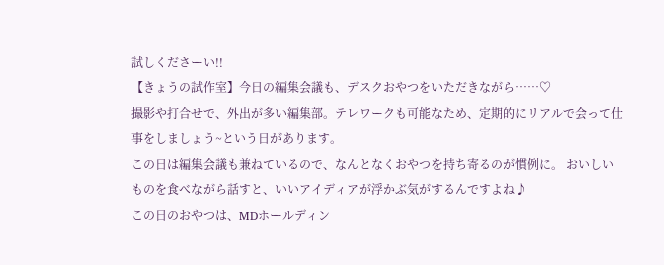試しくださーい!!
【きょうの試作室】今日の編集会議も、デスクおやつをいただきながら……♡
撮影や打合せで、外出が多い編集部。テレワークも可能なため、定期的にリアルで会って仕事をしましょう~という日があります。
この日は編集会議も兼ねているので、なんとなくおやつを持ち寄るのが慣例に。 おいしいものを食べながら話すと、いいアイディアが浮かぶ気がするんですよね♪
この日のおやつは、MDホールディン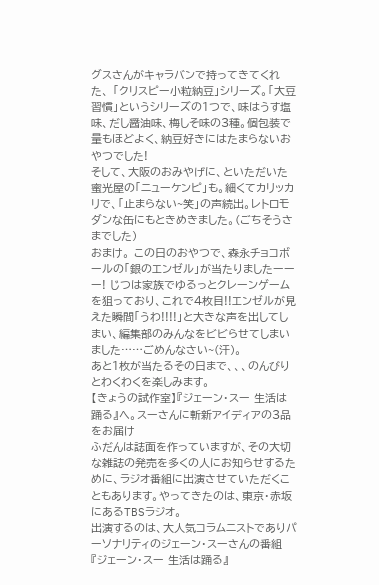グスさんがキャラバンで持ってきてくれた、 「クリスピー小粒納豆」シリーズ。「大豆習慣」というシリーズの1つで、味はうす塩味、だし醤油味、梅しそ味の3種。個包装で量もほどよく、納豆好きにはたまらないおやつでした!
そして、大阪のおみやげに、といただいた蜜光屋の「ニューケンピ」も。細くてカリッカリで、「止まらない~笑」の声続出。レトロモダンな缶にもときめきました。(ごちそうさまでした)
おまけ。 この日のおやつで、森永チョコボールの「銀のエンゼル」が当たりましたーーー! じつは家族でゆるっとクレーンゲームを狙っており、これで4枚目!!エンゼルが見えた瞬間「うわ!!!!」と大きな声を出してしまい、編集部のみんなをビビらせてしまいました……ごめんなさい~(汗)。
あと1枚が当たるその日まで、、、のんびりとわくわくを楽しみます。
【きょうの試作室】『ジェーン・スー 生活は踊る』へ。スーさんに斬新アイディアの3品をお届け
ふだんは誌面を作っていますが、その大切な雑誌の発売を多くの人にお知らせするために、ラジオ番組に出演させていただくこともあります。やってきたのは、東京・赤坂にあるTBSラジオ。
出演するのは、大人気コラムニストでありパーソナリティのジェーン・スーさんの番組『ジェーン・スー 生活は踊る』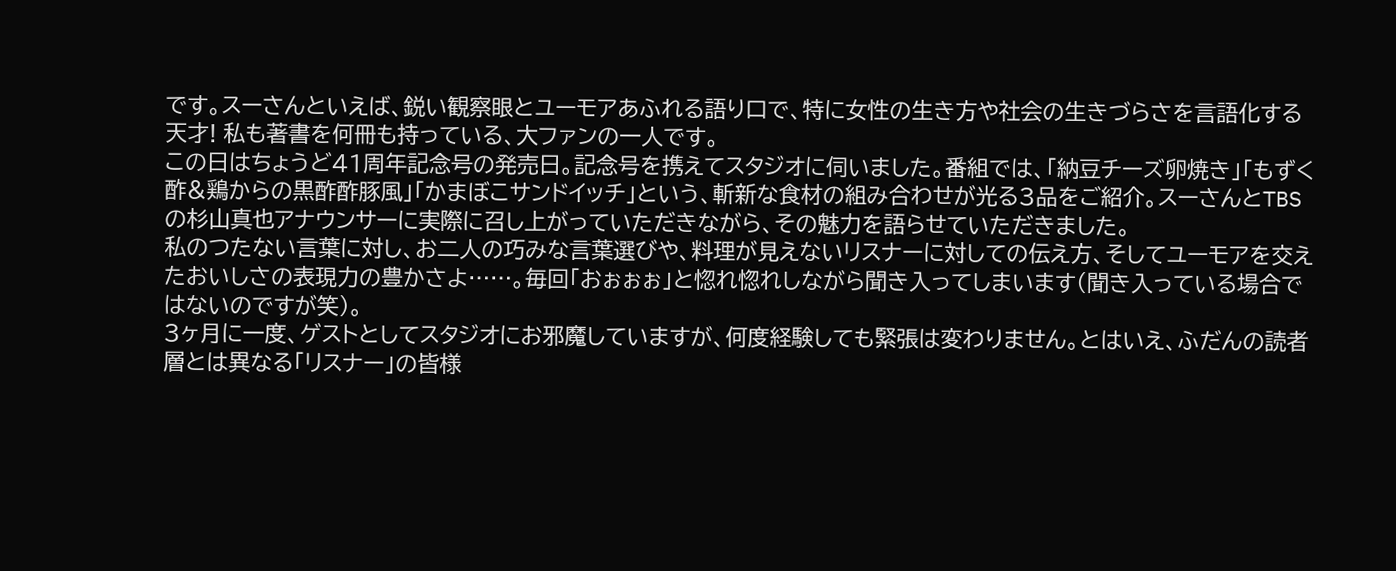です。スーさんといえば、鋭い観察眼とユーモアあふれる語り口で、特に女性の生き方や社会の生きづらさを言語化する天才! 私も著書を何冊も持っている、大ファンの一人です。
この日はちょうど41周年記念号の発売日。記念号を携えてスタジオに伺いました。番組では、「納豆チーズ卵焼き」「もずく酢&鶏からの黒酢酢豚風」「かまぼこサンドイッチ」という、斬新な食材の組み合わせが光る3品をご紹介。スーさんとTBSの杉山真也アナウンサーに実際に召し上がっていただきながら、その魅力を語らせていただきました。
私のつたない言葉に対し、お二人の巧みな言葉選びや、料理が見えないリスナーに対しての伝え方、そしてユーモアを交えたおいしさの表現力の豊かさよ……。毎回「おぉぉぉ」と惚れ惚れしながら聞き入ってしまいます(聞き入っている場合ではないのですが笑)。
3ヶ月に一度、ゲストとしてスタジオにお邪魔していますが、何度経験しても緊張は変わりません。とはいえ、ふだんの読者層とは異なる「リスナー」の皆様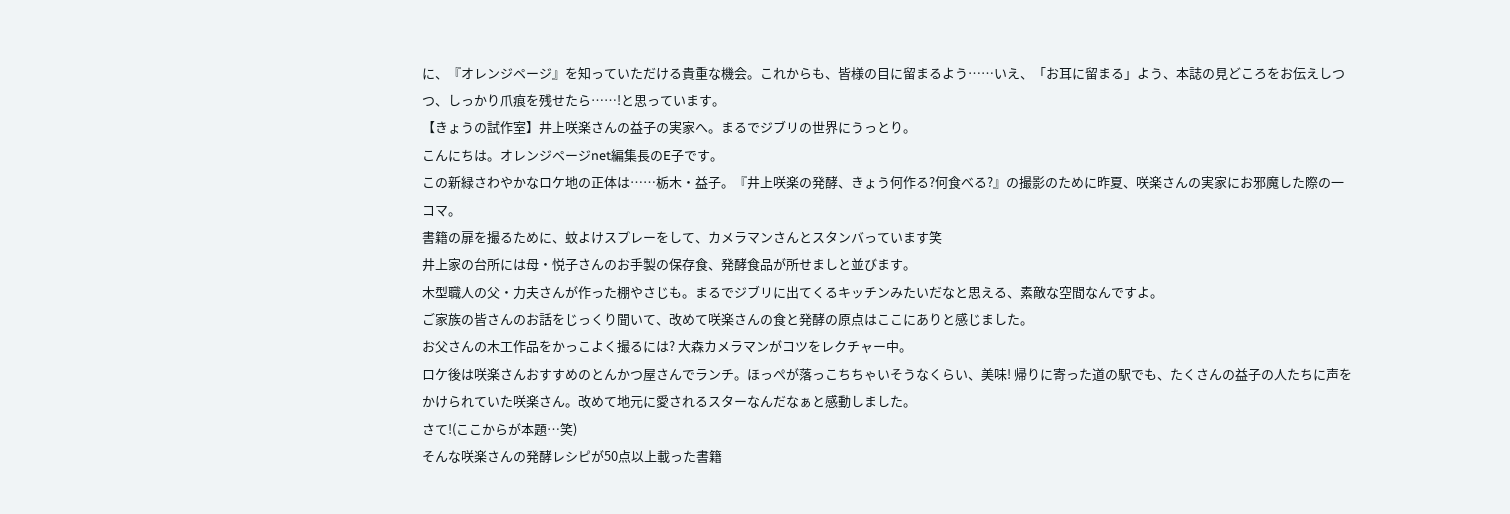に、『オレンジページ』を知っていただける貴重な機会。これからも、皆様の目に留まるよう……いえ、「お耳に留まる」よう、本誌の見どころをお伝えしつつ、しっかり爪痕を残せたら……!と思っています。
【きょうの試作室】井上咲楽さんの益子の実家へ。まるでジブリの世界にうっとり。
こんにちは。オレンジページnet編集長のE子です。
この新緑さわやかなロケ地の正体は……栃木・益子。『井上咲楽の発酵、きょう何作る?何食べる?』の撮影のために昨夏、咲楽さんの実家にお邪魔した際の一コマ。
書籍の扉を撮るために、蚊よけスプレーをして、カメラマンさんとスタンバっています笑
井上家の台所には母・悦子さんのお手製の保存食、発酵食品が所せましと並びます。
木型職人の父・力夫さんが作った棚やさじも。まるでジブリに出てくるキッチンみたいだなと思える、素敵な空間なんですよ。
ご家族の皆さんのお話をじっくり聞いて、改めて咲楽さんの食と発酵の原点はここにありと感じました。
お父さんの木工作品をかっこよく撮るには? 大森カメラマンがコツをレクチャー中。
ロケ後は咲楽さんおすすめのとんかつ屋さんでランチ。ほっぺが落っこちちゃいそうなくらい、美味! 帰りに寄った道の駅でも、たくさんの益子の人たちに声をかけられていた咲楽さん。改めて地元に愛されるスターなんだなぁと感動しました。
さて!(ここからが本題…笑)
そんな咲楽さんの発酵レシピが50点以上載った書籍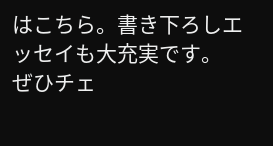はこちら。書き下ろしエッセイも大充実です。
ぜひチェ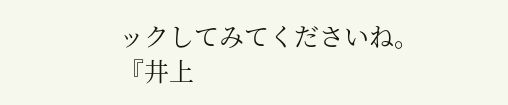ックしてみてくださいね。
『井上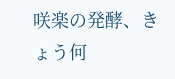咲楽の発酵、きょう何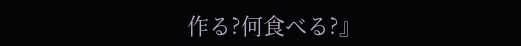作る?何食べる?』